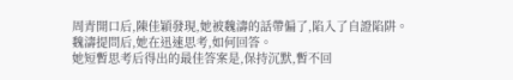周青開口后,陳佳穎發現,她被魏濤的話帶偏了,陷入了自證陷阱。
魏濤提問后,她在迅速思考,如何回答。
她短暫思考后得出的最佳答案是,保持沉默,暫不回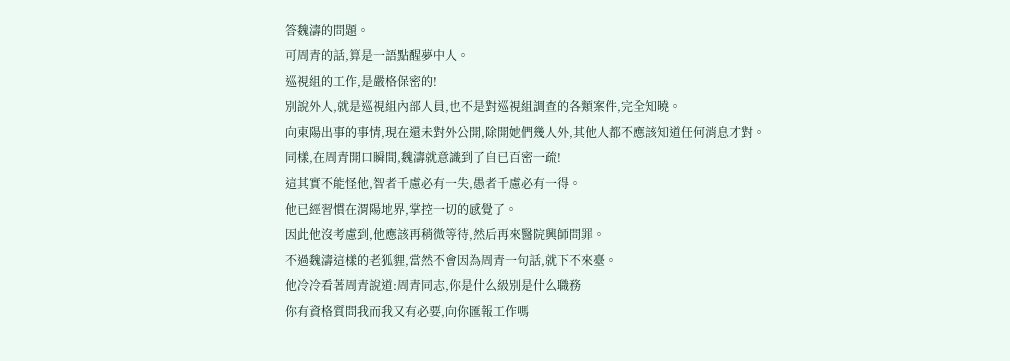答魏濤的問題。
可周青的話,算是一語點醒夢中人。
巡視組的工作,是嚴格保密的!
別說外人,就是巡視組內部人員,也不是對巡視組調查的各類案件,完全知曉。
向東陽出事的事情,現在還未對外公開,除開她們幾人外,其他人都不應該知道任何消息才對。
同樣,在周青開口瞬間,魏濤就意識到了自已百密一疏!
這其實不能怪他,智者千慮必有一失,愚者千慮必有一得。
他已經習慣在渭陽地界,掌控一切的感覺了。
因此他沒考慮到,他應該再稍微等待,然后再來醫院興師問罪。
不過魏濤這樣的老狐貍,當然不會因為周青一句話,就下不來臺。
他冷冷看著周青說道:周青同志,你是什么級別是什么職務
你有資格質問我而我又有必要,向你匯報工作嗎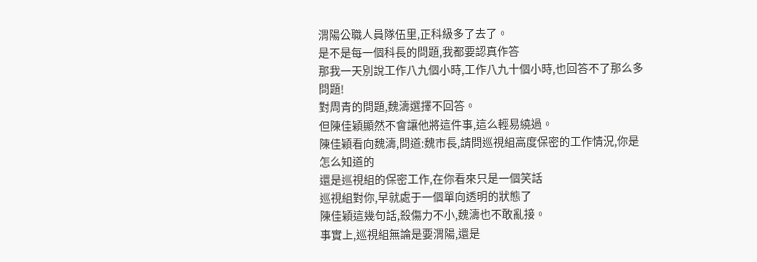渭陽公職人員隊伍里,正科級多了去了。
是不是每一個科長的問題,我都要認真作答
那我一天別說工作八九個小時,工作八九十個小時,也回答不了那么多問題!
對周青的問題,魏濤選擇不回答。
但陳佳穎顯然不會讓他將這件事,這么輕易繞過。
陳佳穎看向魏濤,問道:魏市長,請問巡視組高度保密的工作情況,你是怎么知道的
還是巡視組的保密工作,在你看來只是一個笑話
巡視組對你,早就處于一個單向透明的狀態了
陳佳穎這幾句話,殺傷力不小,魏濤也不敢亂接。
事實上,巡視組無論是要渭陽,還是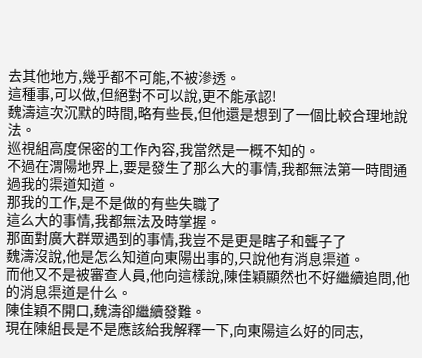去其他地方,幾乎都不可能,不被滲透。
這種事,可以做,但絕對不可以說,更不能承認!
魏濤這次沉默的時間,略有些長,但他還是想到了一個比較合理地說法。
巡視組高度保密的工作內容,我當然是一概不知的。
不過在渭陽地界上,要是發生了那么大的事情,我都無法第一時間通過我的渠道知道。
那我的工作,是不是做的有些失職了
這么大的事情,我都無法及時掌握。
那面對廣大群眾遇到的事情,我豈不是更是瞎子和聾子了
魏濤沒說,他是怎么知道向東陽出事的,只說他有消息渠道。
而他又不是被審查人員,他向這樣說,陳佳穎顯然也不好繼續追問,他的消息渠道是什么。
陳佳穎不開口,魏濤卻繼續發難。
現在陳組長是不是應該給我解釋一下,向東陽這么好的同志,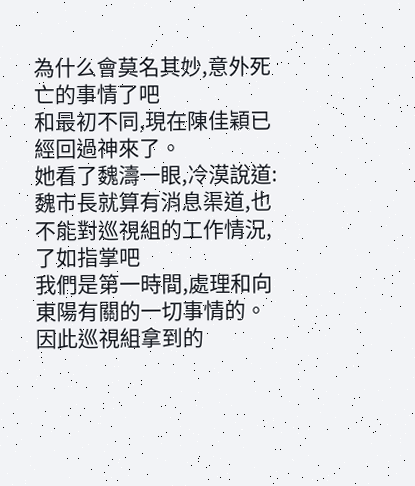為什么會莫名其妙,意外死亡的事情了吧
和最初不同,現在陳佳穎已經回過神來了。
她看了魏濤一眼,冷漠說道:魏市長就算有消息渠道,也不能對巡視組的工作情況,了如指掌吧
我們是第一時間,處理和向東陽有關的一切事情的。
因此巡視組拿到的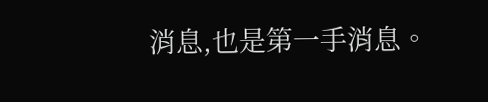消息,也是第一手消息。